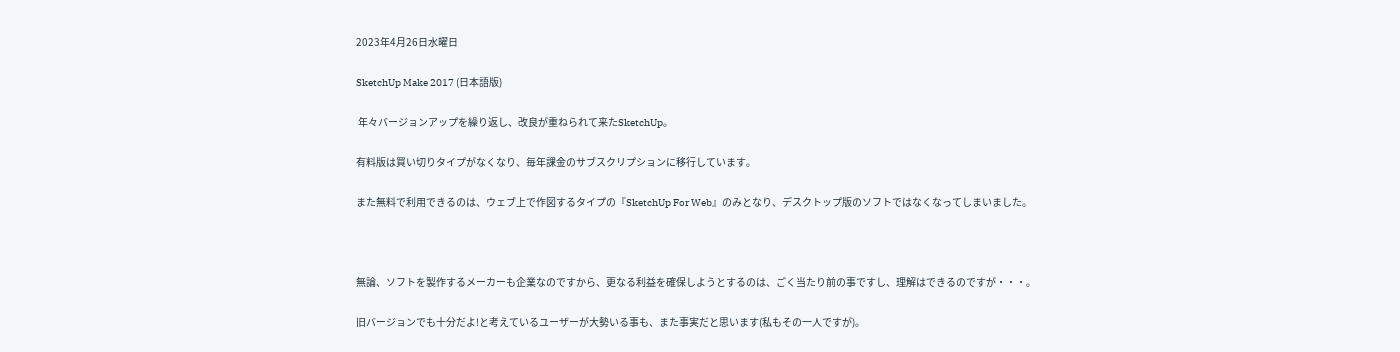2023年4月26日水曜日

SketchUp Make 2017 (日本語版)

 年々バージョンアップを繰り返し、改良が重ねられて来たSketchUp。

有料版は買い切りタイプがなくなり、毎年課金のサブスクリプションに移行しています。

また無料で利用できるのは、ウェブ上で作図するタイプの『SketchUp For Web』のみとなり、デスクトップ版のソフトではなくなってしまいました。



無論、ソフトを製作するメーカーも企業なのですから、更なる利益を確保しようとするのは、ごく当たり前の事ですし、理解はできるのですが・・・。

旧バージョンでも十分だよ!と考えているユーザーが大勢いる事も、また事実だと思います(私もその一人ですが)。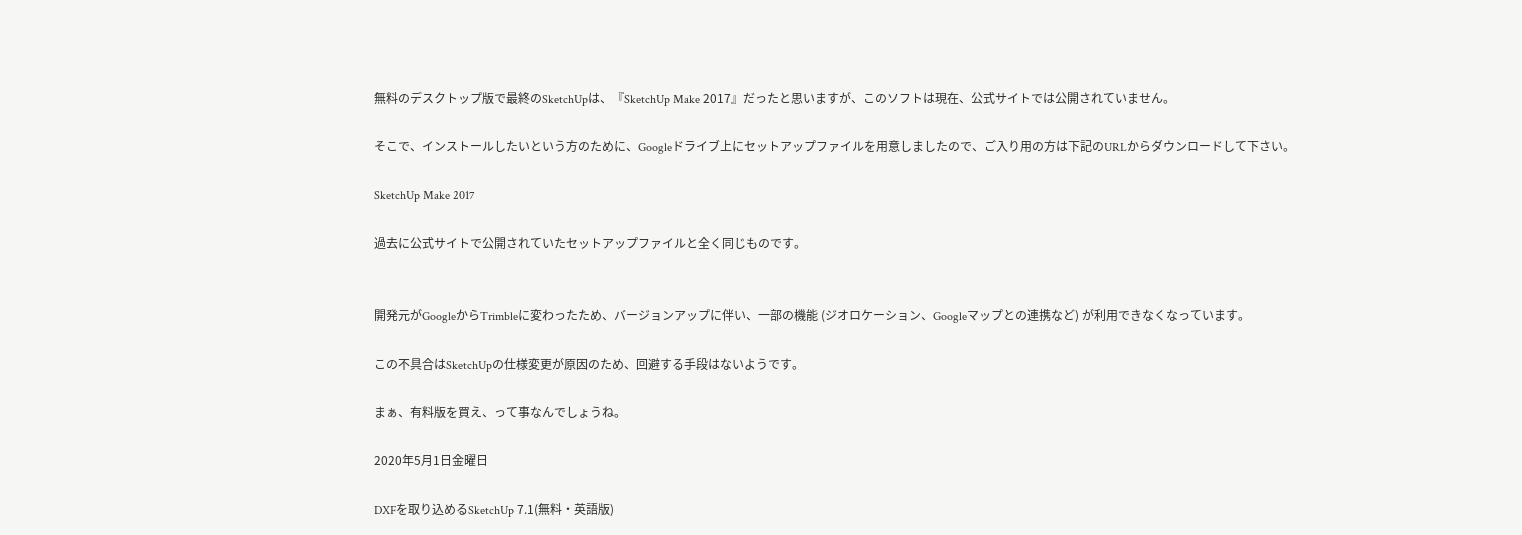無料のデスクトップ版で最終のSketchUpは、『SketchUp Make 2017』だったと思いますが、このソフトは現在、公式サイトでは公開されていません。

そこで、インストールしたいという方のために、Googleドライブ上にセットアップファイルを用意しましたので、ご入り用の方は下記のURLからダウンロードして下さい。

SketchUp Make 2017

過去に公式サイトで公開されていたセットアップファイルと全く同じものです。


開発元がGoogleからTrimbleに変わったため、バージョンアップに伴い、一部の機能 (ジオロケーション、Googleマップとの連携など) が利用できなくなっています。

この不具合はSketchUpの仕様変更が原因のため、回避する手段はないようです。

まぁ、有料版を買え、って事なんでしょうね。

2020年5月1日金曜日

DXFを取り込めるSketchUp 7.1(無料・英語版)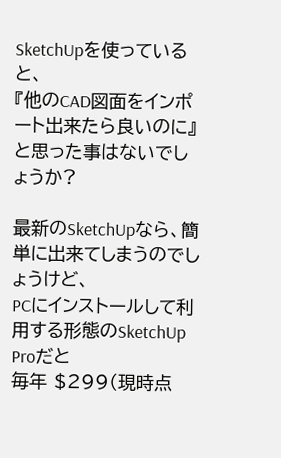SketchUpを使っていると、
『他のCAD図面をインポート出来たら良いのに』
と思った事はないでしょうか?

最新のSketchUpなら、簡単に出来てしまうのでしょうけど、
PCにインストールして利用する形態のSketchUp Proだと
毎年 $299(現時点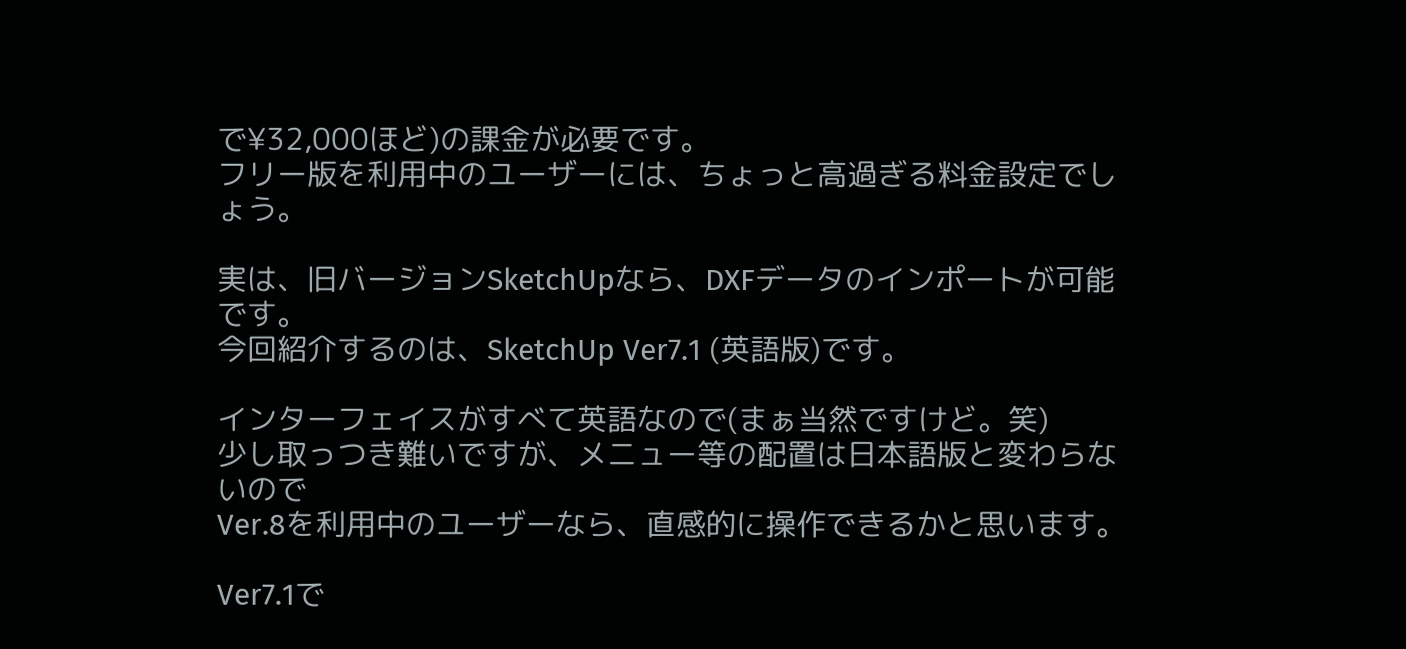で¥32,000ほど)の課金が必要です。
フリー版を利用中のユーザーには、ちょっと高過ぎる料金設定でしょう。

実は、旧バージョンSketchUpなら、DXFデータのインポートが可能です。
今回紹介するのは、SketchUp Ver7.1 (英語版)です。

インターフェイスがすべて英語なので(まぁ当然ですけど。笑)
少し取っつき難いですが、メニュー等の配置は日本語版と変わらないので
Ver.8を利用中のユーザーなら、直感的に操作できるかと思います。

Ver7.1で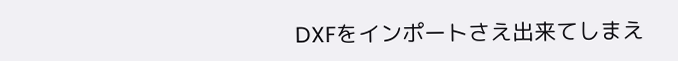DXFをインポートさえ出来てしまえ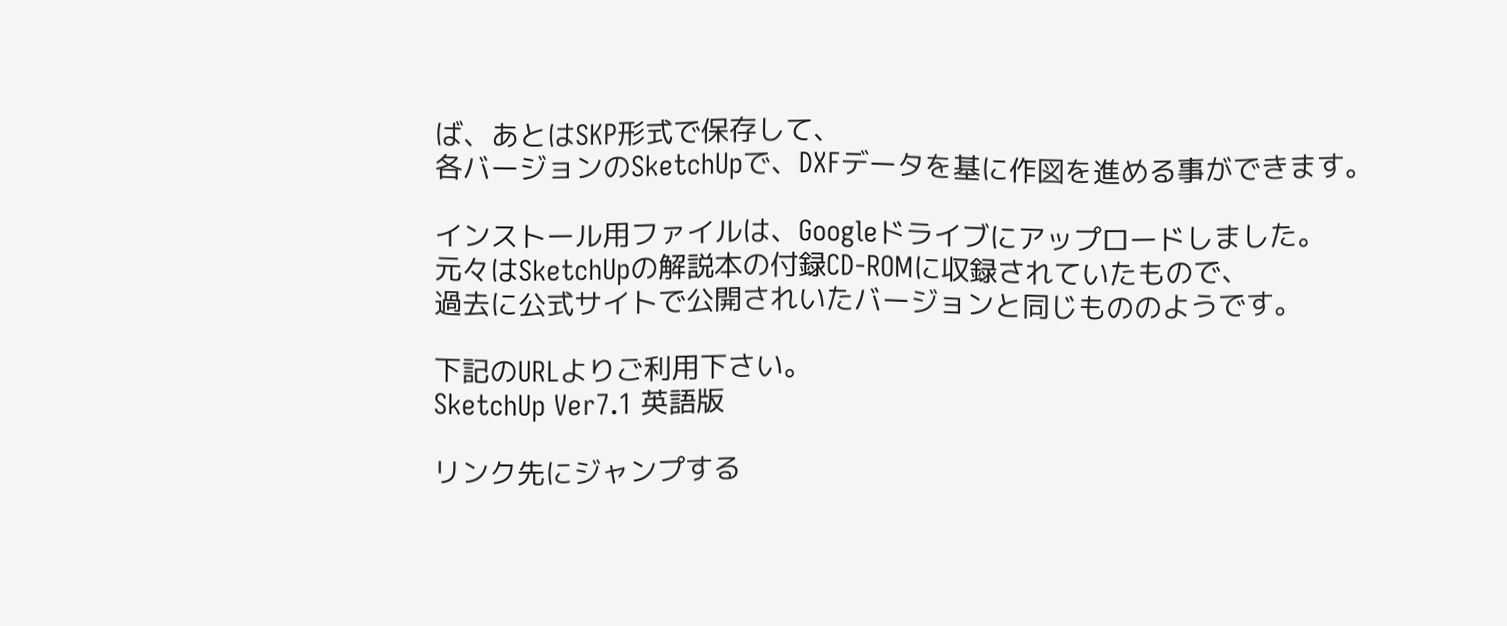ば、あとはSKP形式で保存して、
各バージョンのSketchUpで、DXFデータを基に作図を進める事ができます。

インストール用ファイルは、Googleドライブにアップロードしました。
元々はSketchUpの解説本の付録CD-ROMに収録されていたもので、
過去に公式サイトで公開されいたバージョンと同じもののようです。

下記のURLよりご利用下さい。
SketchUp Ver7.1 英語版

リンク先にジャンプする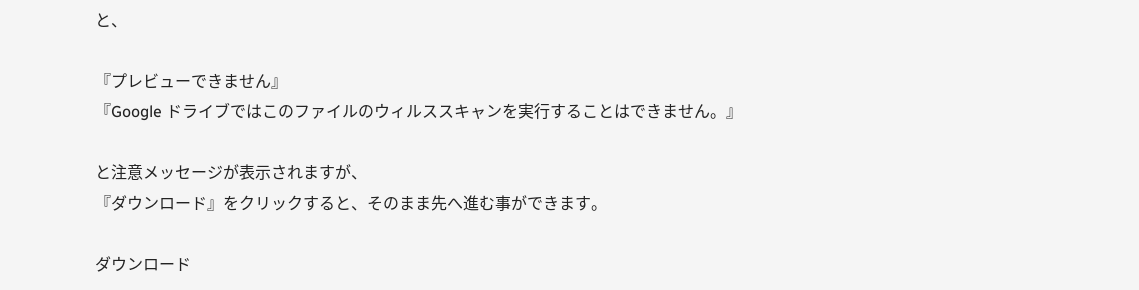と、

『プレビューできません』
『Google ドライブではこのファイルのウィルススキャンを実行することはできません。』

と注意メッセージが表示されますが、
『ダウンロード』をクリックすると、そのまま先へ進む事ができます。

ダウンロード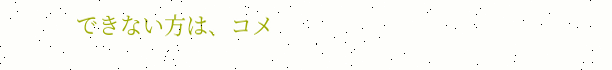できない方は、コメ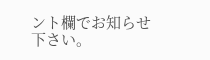ント欄でお知らせ下さい。